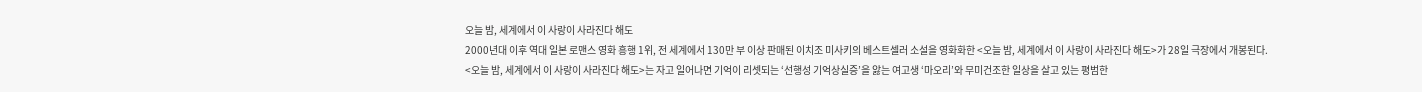오늘 밤, 세계에서 이 사랑이 사라진다 해도
2000년대 이후 역대 일본 로맨스 영화 흥행 1위, 전 세계에서 130만 부 이상 판매된 이치조 미사키의 베스트셀러 소설을 영화화한 <오늘 밤, 세계에서 이 사랑이 사라진다 해도>가 28일 극장에서 개봉된다.
<오늘 밤, 세계에서 이 사랑이 사라진다 해도>는 자고 일어나면 기억이 리셋되는 ‘선행성 기억상실증’을 앓는 여고생 ‘마오리’와 무미건조한 일상을 살고 있는 평범한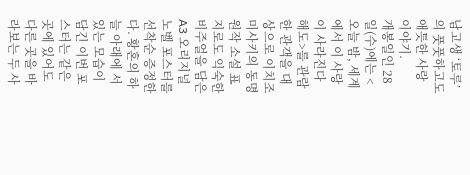남고생 ‘토루’의 풋풋하고도 애틋한 사랑 이야기.
개봉일인 28일(수)에는 <오늘 밤, 세계에서 이 사랑이 사라진다 해도>를 관람한 관객을 대상으로 이치조 미사키의 동명 원작 소설 표지로도 익숙한 비주얼을 담은 A3 오리지널 노벨 포스터를 선착순 증정한다. 황혼의 하늘 아래에 서 있는 모습이 담긴 이번 포스터는 같은 곳에 있어도 다른 곳을 바라보는 두 사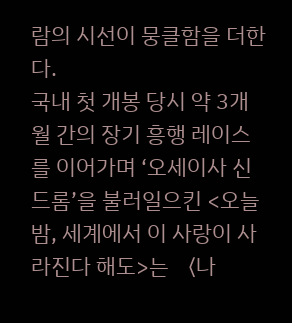람의 시선이 뭉클함을 더한다.
국내 첫 개봉 당시 약 3개월 간의 장기 흥행 레이스를 이어가며 ‘오세이사 신드롬’을 불러일으킨 <오늘 밤, 세계에서 이 사랑이 사라진다 해도>는 〈나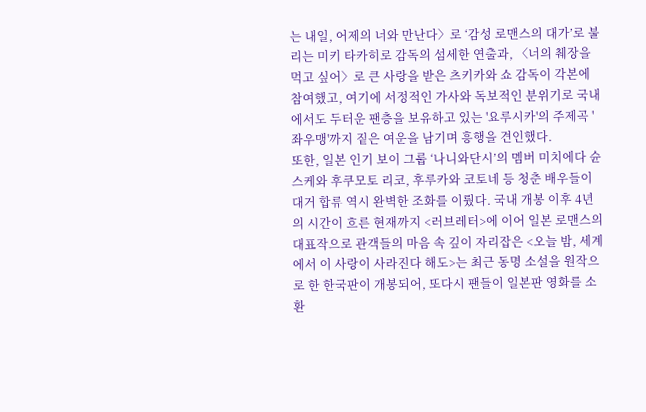는 내일, 어제의 너와 만난다〉로 ‘감성 로맨스의 대가’로 불리는 미키 타카히로 감독의 섬세한 연출과, 〈너의 췌장을 먹고 싶어〉로 큰 사랑을 받은 츠키카와 쇼 감독이 각본에 참여했고, 여기에 서정적인 가사와 독보적인 분위기로 국내에서도 두터운 팬층을 보유하고 있는 '요루시카'의 주제곡 '좌우맹'까지 짙은 여운을 남기며 흥행을 견인했다.
또한, 일본 인기 보이 그룹 ‘나니와단시’의 멤버 미치에다 슌스케와 후쿠모토 리코, 후루카와 코토네 등 청춘 배우들이 대거 합류 역시 완벽한 조화를 이뤘다. 국내 개봉 이후 4년의 시간이 흐른 현재까지 <러브레터>에 이어 일본 로맨스의 대표작으로 관객들의 마음 속 깊이 자리잡은 <오늘 밤, 세계에서 이 사랑이 사라진다 해도>는 최근 동명 소설을 원작으로 한 한국판이 개봉되어, 또다시 팬들이 일본판 영화를 소환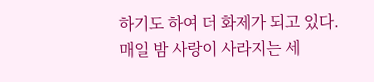하기도 하여 더 화제가 되고 있다.
매일 밤 사랑이 사라지는 세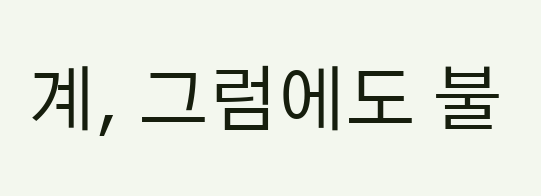계, 그럼에도 불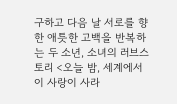구하고 다음 날 서로를 향한 애틋한 고백을 반복하는 두 소년, 소녀의 러브스토리 <오늘 밤, 세계에서 이 사랑이 사라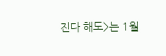진다 해도>는 1월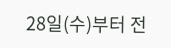28일(수)부터 전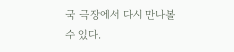국 극장에서 다시 만나볼 수 있다.